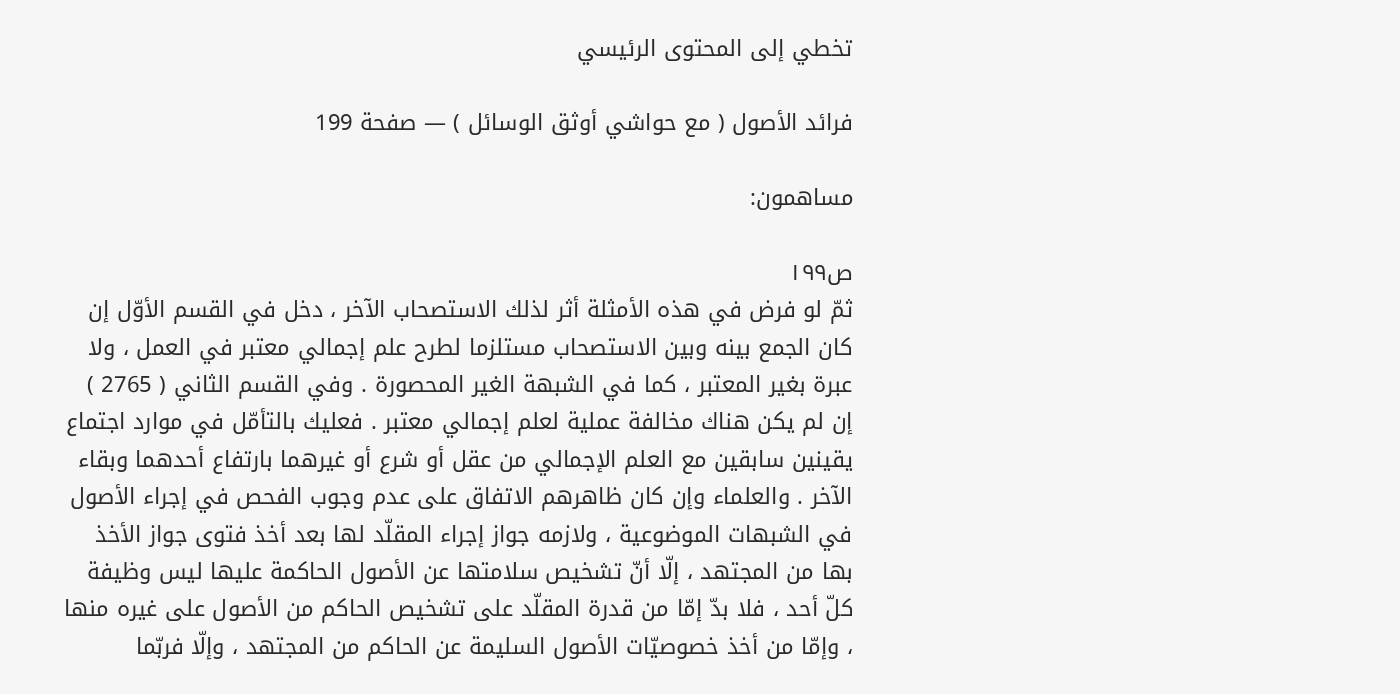تخطي إلى المحتوى الرئيسي

فرائد الأصول ( مع حواشي أوثق الوسائل ) — صفحة 199

مساهمون:

ص١٩٩
ثمّ لو فرض في هذه الأمثلة أثر لذلك الاستصحاب الآخر ، دخل في القسم الأوّل إن كان الجمع بينه وبين الاستصحاب مستلزما لطرح علم إجمالي معتبر في العمل ، ولا عبرة بغير المعتبر ، كما في الشبهة الغير المحصورة . وفي القسم الثاني ( 2765 ) إن لم يكن هناك مخالفة عملية لعلم إجمالي معتبر . فعليك بالتأمّل في موارد اجتماع يقينين سابقين مع العلم الإجمالي من عقل أو شرع أو غيرهما بارتفاع أحدهما وبقاء الآخر . والعلماء وإن كان ظاهرهم الاتفاق على عدم وجوب الفحص في إجراء الأصول في الشبهات الموضوعية ، ولازمه جواز إجراء المقلّد لها بعد أخذ فتوى جواز الأخذ بها من المجتهد ، إلّا أنّ تشخيص سلامتها عن الأصول الحاكمة عليها ليس وظيفة كلّ أحد ، فلا بدّ إمّا من قدرة المقلّد على تشخيص الحاكم من الأصول على غيره منها ، وإمّا من أخذ خصوصيّات الأصول السليمة عن الحاكم من المجتهد ، وإلّا فربّما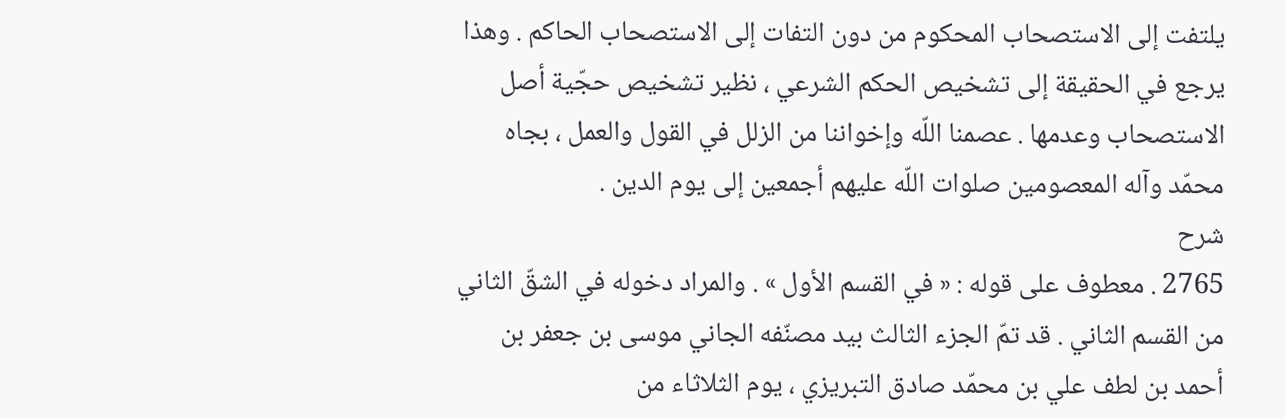يلتفت إلى الاستصحاب المحكوم من دون التفات إلى الاستصحاب الحاكم . وهذا يرجع في الحقيقة إلى تشخيص الحكم الشرعي ، نظير تشخيص حجّية أصل الاستصحاب وعدمها . عصمنا اللّه وإخواننا من الزلل في القول والعمل ، بجاه محمّد وآله المعصومين صلوات اللّه عليهم أجمعين إلى يوم الدين .
شرح
2765 . معطوف على قوله : « في القسم الأول » . والمراد دخوله في الشقّ الثاني من القسم الثاني . قد تمّ الجزء الثالث بيد مصنّفه الجاني موسى بن جعفر بن أحمد بن لطف علي بن محمّد صادق التبريزي ، يوم الثلاثاء من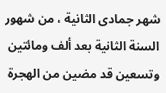شهر جمادى الثانية ، من شهور السنة الثانية بعد ألف ومائتين وتسعين قد مضين من الهجرة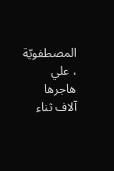المصطفويّة ، علي هاجرها آلاف ثناء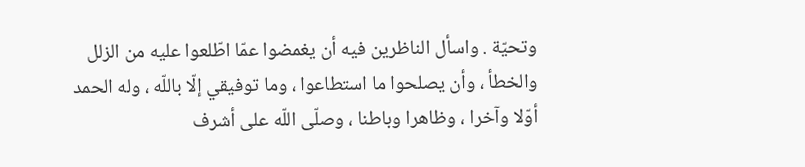وتحيّة . واسأل الناظرين فيه أن يغمضوا عمّا اطّلعوا عليه من الزلل والخطأ ، وأن يصلحوا ما استطاعوا ، وما توفيقي إلّا باللّه ، وله الحمد أوّلا وآخرا ، وظاهرا وباطنا ، وصلّى اللّه على أشرف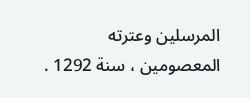المرسلين وعترته المعصومين ، سنة 1292 .